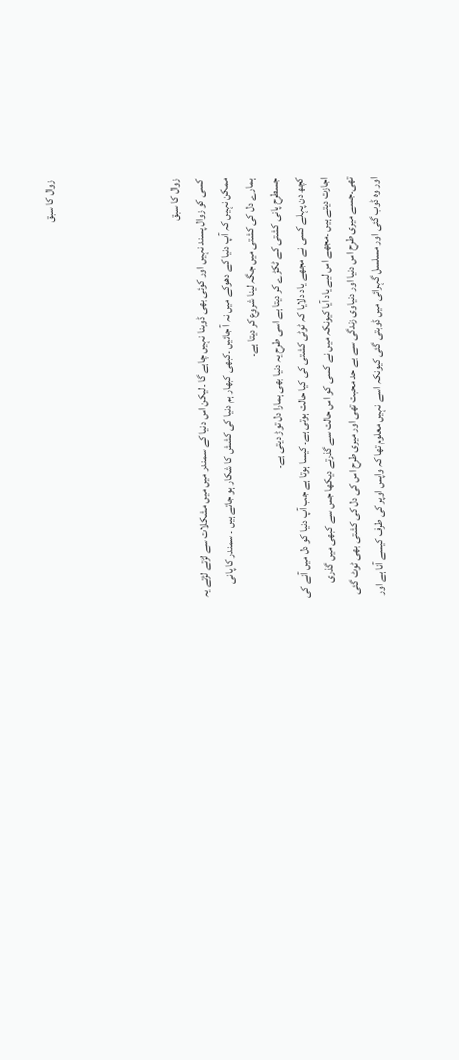زوال کا سبق




زوال کا سبق
کسی کو زوال پسند نہیں اور کوئی بھی ڈوبنا نہیں چاہے گا ۔لیکن اس دنیا کے سمندر میں میں مشکلات سے لڑتے لڑتے یہ ممکن نہیں کہ آپ دنیا کے دھوکے میں نہ آ جائیں ۔کبھی کبھار ہم دنیا کی کشش کا شکار ہو جاتے ہیں ۔ سمندر کا پانی ہمارے دل کی کشتی میں جگہ لینا شروع کر دیتا ہے۔
جسطرح پانی کشتی کے ٹکڑے کر دیتا ہے اسی طرح یہ دنیا بھی ہمارا دل توڑ دیتی ہے۔
کچھ دن پہلے کسی نے مجھے یاد دلایا کہ ٹوٹی کشتی کی کیا حالت ہوتی ہے۔ کیسا ہوتا ہے جب آپ دنیا کو دل میں آنے کی اجازت دیتے ہیں ۔مجھے اس لیے یاد آیا کیونکہ میں نے کسی کو اس حالت سے گذرتے دیکھا جس سے کبھی میں گذری تھی۔جسے میری طرح اس دنیا اور دنیاوی زندگی سے بے حد محبت تھی اور میری طرح اس کی دل کی کشتی بھی ٹوٹ گئی اور وہ ڈوب گئی اور مسلسل گہرائی میں ڈوبتی گئی کیونکہ اسے نہیں معلوم تھا کہ واپس اوپر کی طرف کیسے آنا ہے اور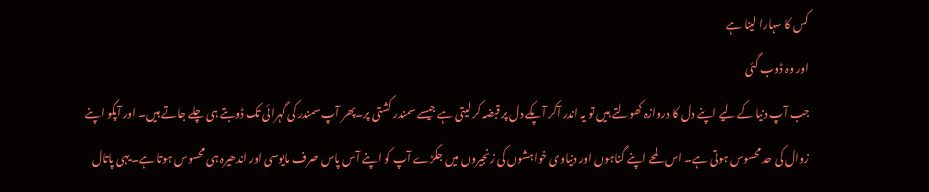کس کا سہارا لینا ہے
اور وہ ڈوب گئی
جب آپ دنیا کے لیے اپنے دل کا دروازہ کھولتے ہیں تو یہ اندر آکر آپکے دل پر قبضہ کر لیتی ہے جیسے سمندر کشتی پر۔پھر آپ سمندر کی گہرائی تک ڈوبتے ہی چلے جاتے ہیں۔ اور آپکو اپنے زوال کی حد محسوس ہوتی ہے۔ اس لمحے اپنے گناہوں اور دنیاوی خواہشوں کی زنجیروں میں جکڑے آپ کو اپنے آس پاس صرف مایوسی اور اندھیرہ ہی محسوس ہوتا ہے۔یہی پاتال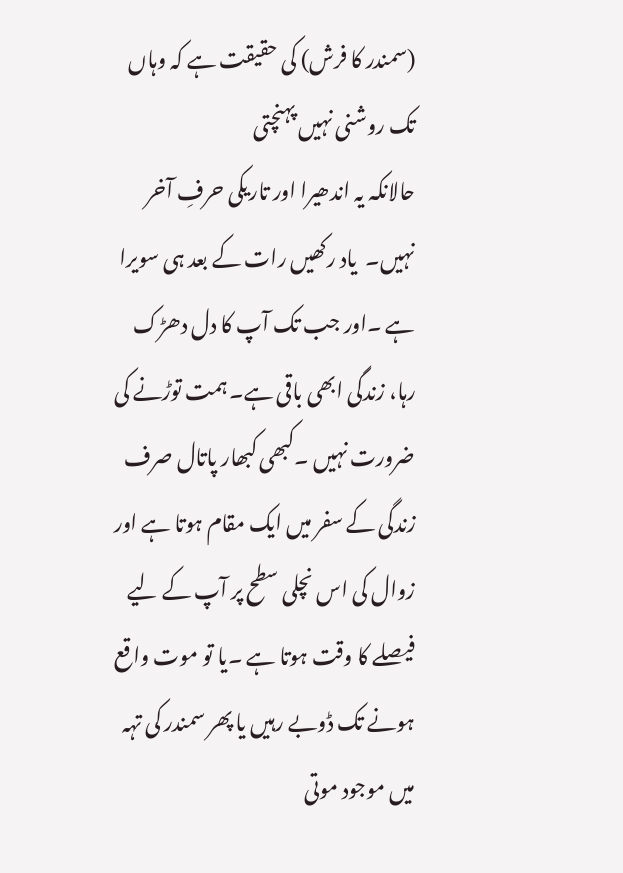(سمندر کا فرش) کی حقیقت ہے کہ وہاں تک روشنی نہیں پہنچتی
حالانکہ یہ اندھیرا اور تاریکی حرفِ آخر نہیں۔  یاد رکھیں رات کے بعد ہی سویرا ہے ۔اور جب تک آپ کا دل دھڑک رہا، زندگی ابھی باقی ہے۔ ہمت توڑنے کی ضرورت نہیں ۔کبھی کبھار پاتال صرف زندگی کے سفر میں ایک مقام ہوتا ہے اور زوال کی اس نچلی سطح پر آپ کے لیے فیصلے کا وقت ہوتا ہے ۔یا تو موت واقع ہونے تک ڈوبے رہیں یا پھر سمندر کی تہہ میں موجود موتی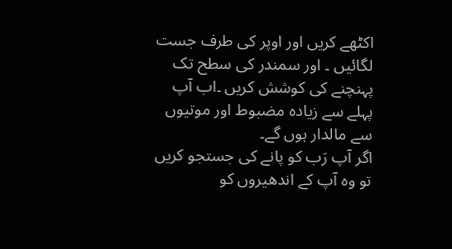اکٹھے کریں اور اوپر کی طرف جست لگائیں ۔ اور سمندر کی سطح تک پہنچنے کی کوشش کریں ۔اب آپ پہلے سے زیادہ مضبوط اور موتیوں سے مالدار ہوں گے۔
اگر آپ رَب کو پانے کی جستجو کریں تو وہ آپ کے اندھیروں کو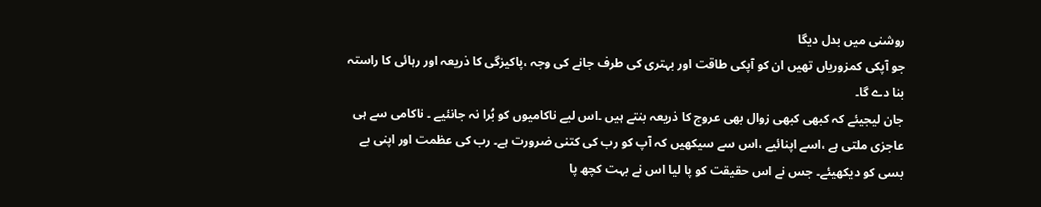روشنی میں بدل دیگا
جو آپکی کمزوریاں تھیں ان کو آپکی طاقت اور بہتری کی طرف جانے کی وجہ ،پاکیزگی کا ذریعہ اور رہائی کا راستہ بنا دے گا۔
جان لیجیئے کہ کبھی کبھی زوال بھی عروج کا ذریعہ بنتے ہیں ۔اس لیے ناکامیوں کو بُرا نہ جانئیے ۔ ناکامی سے ہی عاجزی ملتی ہے ،اسے اپنائیے ،اس سے سیکھیں کہ آپ کو رب کی کتنی ضرورت ہے۔ رب کی عظمت اور اپنی بے بسی کو دیکھیئے۔ جس نے اس حقیقت کو پا لیا اس نے بہت کچھ پا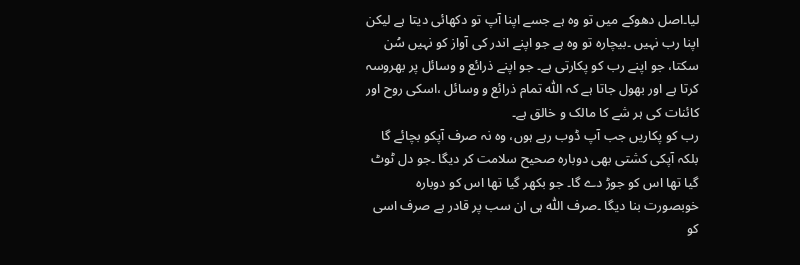لیا۔اصل دھوکے میں تو وہ ہے جسے اپنا آپ تو دکھائی دیتا ہے لیکن اپنا رب نہیں ۔بیچارہ تو وہ ہے جو اپنے اندر کی آواز کو نہیں سُن سکتا، جو اپنے رب کو پکارتی ہے۔ جو اپنے ذرائع و وسائل پر بھروسہ کرتا ہے اور بھول جاتا ہے کہ اللّٰہ تمام ذرائع و وسائل ،اسکی روح اور کائنات کی ہر شے کا مالک و خالق ہے۔
رب کو پکاریں جب آپ ڈوب رہے ہوں، وہ نہ صرف آپکو بچائے گا بلکہ آپکی کشتی بھی دوبارہ صحیح سلامت کر دیگا ۔جو دل ٹوٹ گیا تھا اس کو جوڑ دے گا۔ جو بکھر گیا تھا اس کو دوبارہ خوبصورت بنا دیگا ۔صرف اللّٰہ ہی ان سب پر قادر ہے صرف اسی کو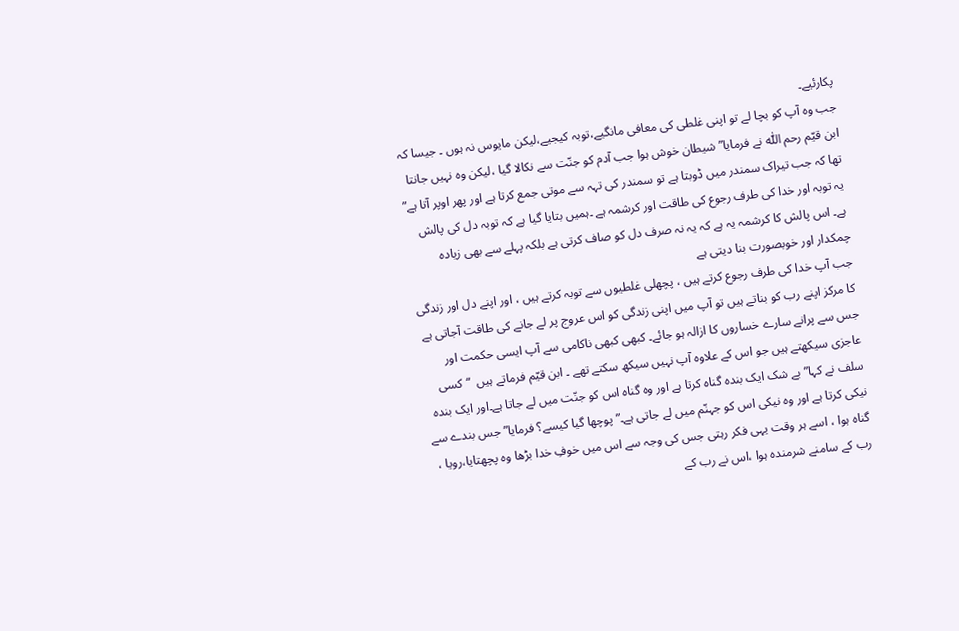پکارئیے۔
جب وہ آپ کو بچا لے تو اپنی غلطی کی معافی مانگیے،توبہ کیجیے،لیکن مایوس نہ ہوں ۔ جیسا کہ ابن قیّم رحم اللّٰہ نے فرمایا” شیطان خوش ہوا جب آدم کو جنّت سے نکالا گیا ،لیکن وہ نہیں جانتا تھا کہ جب تیراک سمندر میں ڈوبتا ہے تو سمندر کی تہہ سے موتی جمع کرتا ہے اور پھر اوپر آتا ہے”
یہ توبہ اور خدا کی طرف رجوع کی طاقت اور کرشمہ ہے ۔ہمیں بتایا گیا ہے کہ توبہ دل کی پالش ہے۔ اس پالش کا کرشمہ یہ ہے کہ یہ نہ صرف دل کو صاف کرتی ہے بلکہ پہلے سے بھی زیادہ چمکدار اور خوبصورت بنا دیتی ہے
جب آپ خدا کی طرف رجوع کرتے ہیں ، پچھلی غلطیوں سے توبہ کرتے ہیں ، اور اپنے دل اور زندگی کا مرکز اپنے رب کو بناتے ہیں تو آپ میں اپنی زندگی کو اس عروج پر لے جانے کی طاقت آجاتی ہے جس سے پرانے سارے خساروں کا ازالہ ہو جائے۔ کبھی کبھی ناکامی سے آپ ایسی حکمت اور عاجزی سیکھتے ہیں جو اس کے علاوہ آپ نہیں سیکھ سکتے تھے ۔ ابن قیّم فرماتے ہیں  “کسی سلف نے کہا” بے شک ایک بندہ گناہ کرتا ہے اور وہ گناہ اس کو جنّت میں لے جاتا ہے۔اور ایک بندہ نیکی کرتا ہے اور وہ نیکی اس کو جہنّم میں لے جاتی ہے۔” پوچھا گیا کیسے؟ فرمایا” جس بندے سے گناہ ہوا ، اسے ہر وقت یہی فکر رہتی جس کی وجہ سے اس میں خوفِ خدا بڑھا وہ پچھتایا،رویا ، رب کے سامنے شرمندہ ہوا ،اس نے رب کے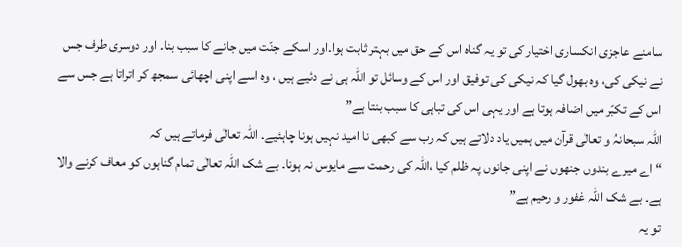سامنے عاجزی انکساری اختیار کی تو یہ گناہ اس کے حق میں بہتر ثابت ہوا۔اور اسکے جنّت میں جانے کا سبب بنا۔ اور دوسری طرف جس نے نیکی کی، وہ بھول گیا کہ نیکی کی توفیق اور اس کے وسائل تو اللّٰہ ہی نے دئیے ہیں ، وہ اسے اپنی اچھائی سمجھ کر اتراتا ہے جس سے اس کے تکبّر میں اضافہ ہوتا ہے اور یہی اس کی تباہی کا سبب بنتا ہے”
اللّٰہ سبحانہُ و تعالٰی قرآن میں ہمیں یاد دلاتے ہیں کہ رب سے کبھی نا امید نہیں ہونا چاہئیے۔ اللّٰہ تعالٰی فرماتے ہیں کہ
“ اے میرے بندوں جنھوں نے اپنی جانوں پہ ظلم کیا ،اللّٰہ کی رحمت سے مایوس نہ ہونا۔ بے شک اللّٰہ تعالٰی تمام گناہوں کو معاف کرنے والا ہے۔ بے شک اللّٰہ غفور و رحیم ہے”
تو یہ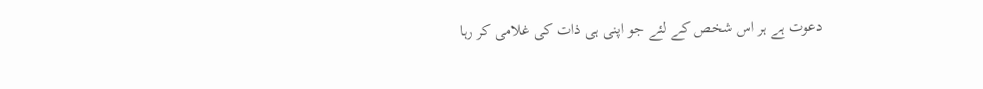دعوت ہے ہر اس شخص کے لئے جو اپنی ہی ذات کی غلامی کر رہا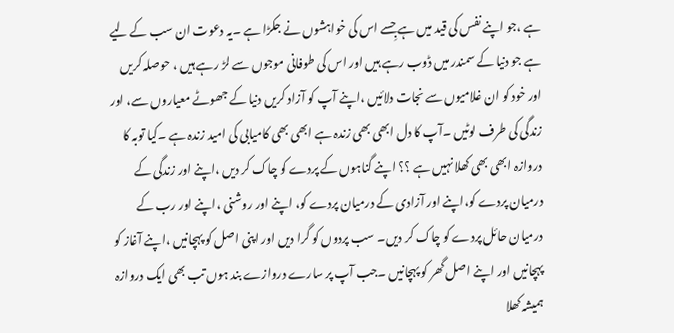ہے ،جو اپنے نفس کی قید میں ہے جِسے اس کی خواہشوں نے جکڑا ہے ۔یہ دعوت ان سب کے لیے ہے جو دنیا کے سمندر میں ڈوب رہے ہیں اور اس کی طوفانی موجوں سے لڑ رہے ہیں ، حوصلہ کریں اور خود کو ان غلامیوں سے نجات دلائیں ،اپنے آپ کو آزاد کریں دنیا کے جھوٹے معیاروں سے، اور زندگی کی طرف لوٹیں ۔آپ کا دل ابھی بھی زندہ ہے ابھی بھی کامیابی کی امید زندہ ہے ۔کیا توبہ کا دروازہ ابھی بھی کھلا نہیں ہے ؟؟ اپنے گناہوں کے پردے کو چاک کر دیں ،اپنے اور زندگی کے درمیان پردے کو،اپنے اور آزادی کے درمیان پردے کو، اپنے اور روشنی ،اپنے اور رب کے درمیان حائل پردے کو چاک کر دیں۔ سب پردوں کو گرا دیں اور اپنی اصل کو پہچانیں ،اپنے آغاز کو پہچانیں اور اپنے اصل گھر کو پہچانیں ۔جب آپ پر سارے دروازے بند ہوں تب بھی ایک دروازہ ہمیشہ کھلا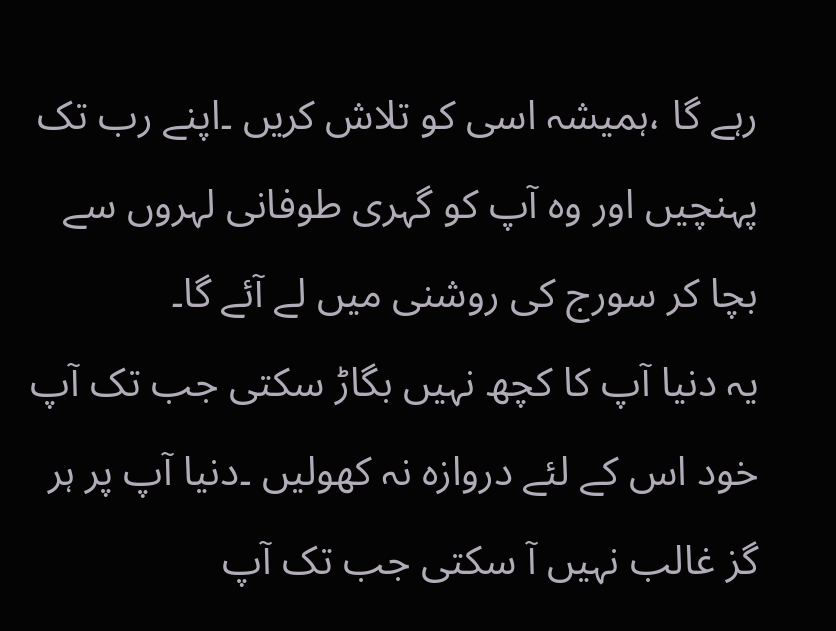رہے گا ،ہمیشہ اسی کو تلاش کریں ۔اپنے رب تک پہنچیں اور وہ آپ کو گہری طوفانی لہروں سے بچا کر سورج کی روشنی میں لے آئے گا۔
یہ دنیا آپ کا کچھ نہیں بگاڑ سکتی جب تک آپ خود اس کے لئے دروازہ نہ کھولیں ۔دنیا آپ پر ہر گز غالب نہیں آ سکتی جب تک آپ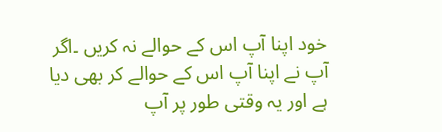خود اپنا آپ اس کے حوالے نہ کریں ۔اگر آپ نے اپنا آپ اس کے حوالے کر بھی دیا ہے اور یہ وقتی طور پر آپ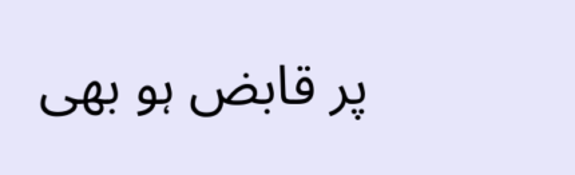پر قابض ہو بھی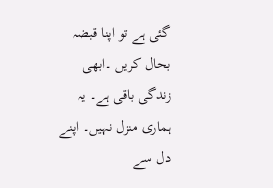گئی ہے تو اپنا قبضہ بحال کریں ۔ابھی زندگی باقی ہے۔ یہ ہماری منزل نہیں۔ اپنے دل سے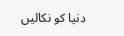دنیا کو نکالیں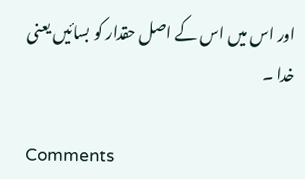اور اس میں اس کے اصل حقدار کو بسائیں یعنی خدا ۔

Comments